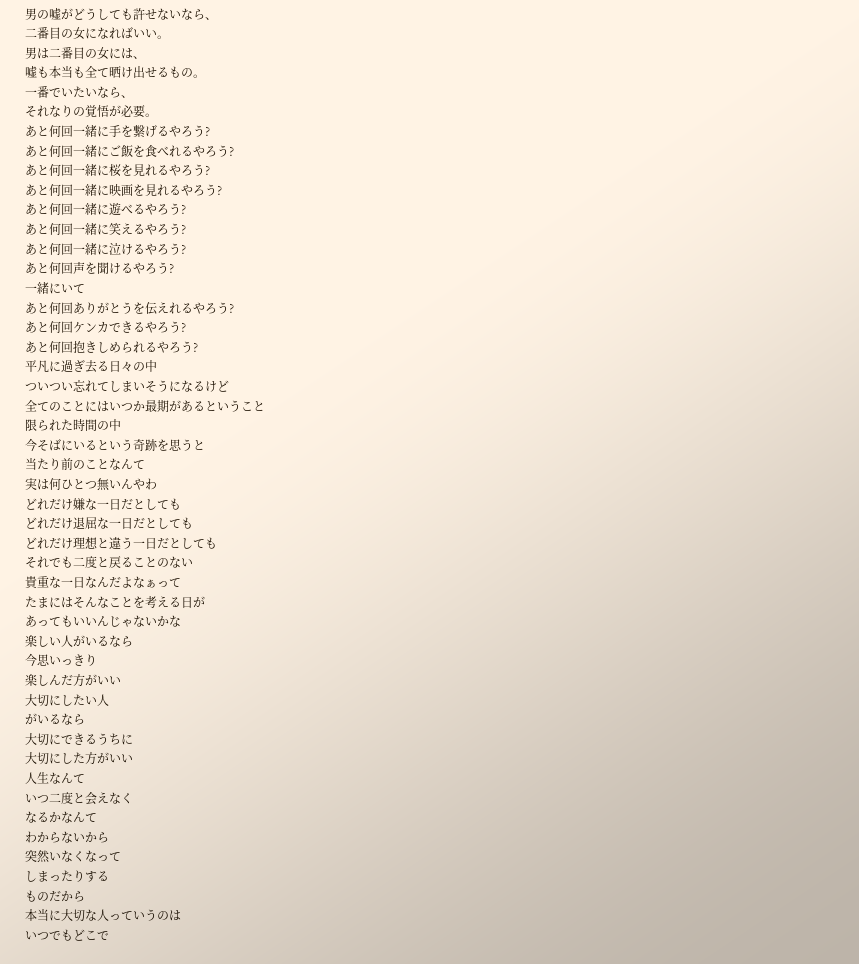男の嘘がどうしても許せないなら、
二番目の女になればいい。
男は二番目の女には、
嘘も本当も全て晒け出せるもの。
一番でいたいなら、
それなりの覚悟が必要。
あと何回一緒に手を繋げるやろう?
あと何回一緒にご飯を食べれるやろう?
あと何回一緒に桜を見れるやろう?
あと何回一緒に映画を見れるやろう?
あと何回一緒に遊べるやろう?
あと何回一緒に笑えるやろう?
あと何回一緒に泣けるやろう?
あと何回声を聞けるやろう?
一緒にいて
あと何回ありがとうを伝えれるやろう?
あと何回ケンカできるやろう?
あと何回抱きしめられるやろう?
平凡に過ぎ去る日々の中
ついつい忘れてしまいそうになるけど
全てのことにはいつか最期があるということ
限られた時間の中
今そばにいるという奇跡を思うと
当たり前のことなんて
実は何ひとつ無いんやわ
どれだけ嫌な一日だとしても
どれだけ退屈な一日だとしても
どれだけ理想と違う一日だとしても
それでも二度と戻ることのない
貴重な一日なんだよなぁって
たまにはそんなことを考える日が
あってもいいんじゃないかな
楽しい人がいるなら
今思いっきり
楽しんだ方がいい
大切にしたい人
がいるなら
大切にできるうちに
大切にした方がいい
人生なんて
いつ二度と会えなく
なるかなんて
わからないから
突然いなくなって
しまったりする
ものだから
本当に大切な人っていうのは
いつでもどこで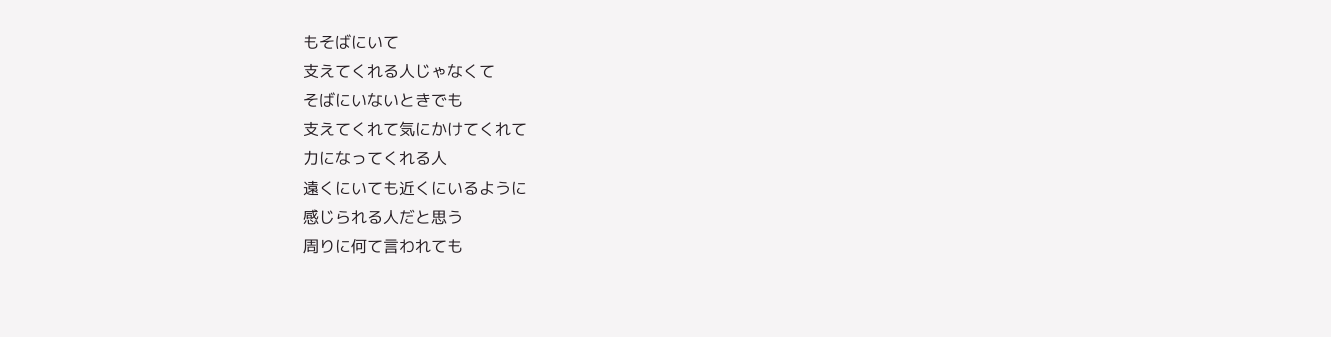もそばにいて
支えてくれる人じゃなくて
そばにいないときでも
支えてくれて気にかけてくれて
力になってくれる人
遠くにいても近くにいるように
感じられる人だと思う
周りに何て言われても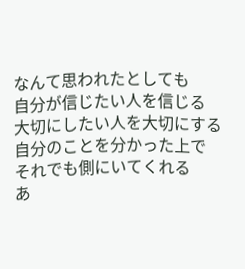なんて思われたとしても
自分が信じたい人を信じる
大切にしたい人を大切にする
自分のことを分かった上で
それでも側にいてくれる
あ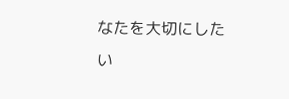なたを大切にしたい